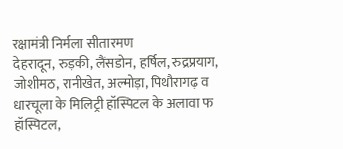रक्षामंत्री निर्मला सीतारमण
देहरादून, रुड़की, लैंसडोन, हर्षिल, रुद्रप्रयाग, जोशीमठ, रानीखेत, अल्मोड़ा, पिथौरागढ़ व धारचूला के मिलिट्री हॉस्पिटल के अलावा फ हॉस्पिटल,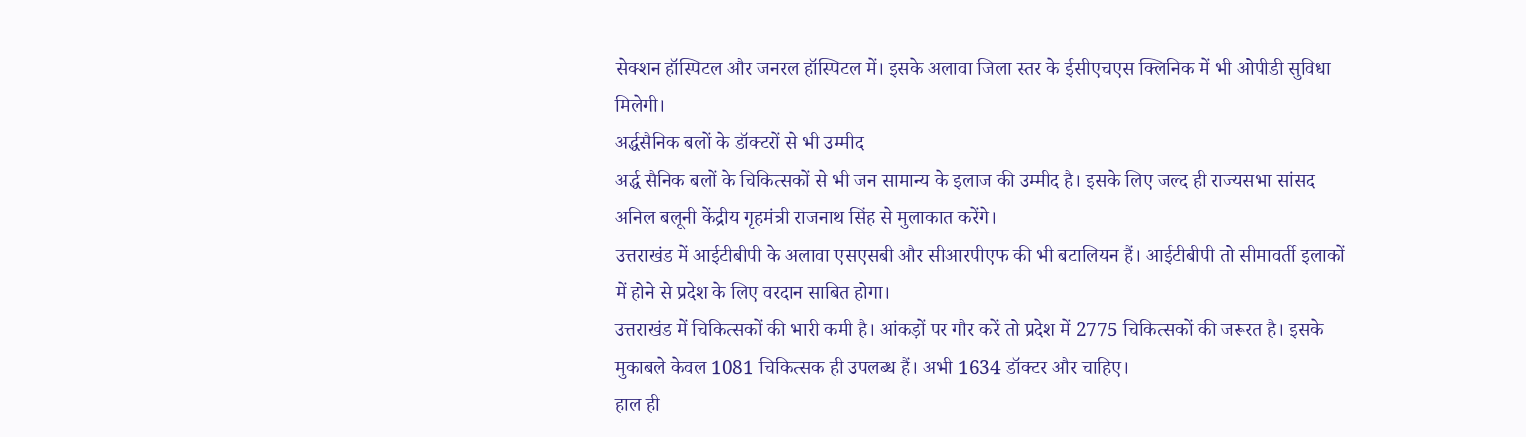सेक्शन हॉस्पिटल और जनरल हॉस्पिटल में। इसके अलावा जिला स्तर के ईसीएचएस क्लिनिक में भी ओपीडी सुविधा मिलेगी।
अर्द्धसैनिक बलों के डॉक्टरों से भी उम्मीद
अर्द्ध सैनिक बलों के चिकित्सकों से भी जन सामान्य के इलाज की उम्मीद है। इसके लिए जल्द ही राज्यसभा सांसद अनिल बलूनी केंद्रीय गृहमंत्री राजनाथ सिंह से मुलाकात करेंगे।
उत्तराखंड में आईटीबीपी के अलावा एसएसबी और सीआरपीएफ की भी बटालियन हैं। आईटीबीपी तो सीमावर्ती इलाकों में होने से प्रदेश के लिए वरदान साबित होगा।
उत्तराखंड में चिकित्सकों की भारी कमी है। आंकड़ों पर गौर करें तो प्रदेश में 2775 चिकित्सकों की जरूरत है। इसके मुकाबले केवल 1081 चिकित्सक ही उपलब्ध हैं। अभी 1634 डॉक्टर और चाहिए।
हाल ही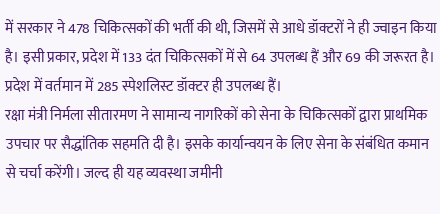में सरकार ने 478 चिकित्सकों की भर्ती की थी, जिसमें से आधे डॉक्टरों ने ही ज्वाइन किया है। इसी प्रकार, प्रदेश में 133 दंत चिकित्सकों में से 64 उपलब्ध हैं और 69 की जरूरत है। प्रदेश में वर्तमान में 285 स्पेशलिस्ट डॉक्टर ही उपलब्ध हैं।
रक्षा मंत्री निर्मला सीतारमण ने सामान्य नागरिकों को सेना के चिकित्सकों द्वारा प्राथमिक उपचार पर सैद्धांतिक सहमति दी है। इसके कार्यान्वयन के लिए सेना के संबंधित कमान से चर्चा करेंगी। जल्द ही यह व्यवस्था जमीनी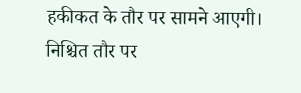हकीकत के तौर पर सामने आएगी। निश्चित तौर पर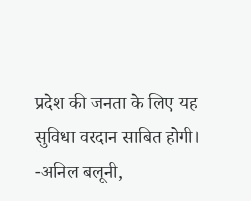प्रदेश की जनता के लिए यह सुविधा वरदान साबित होगी।
-अनिल बलूनी,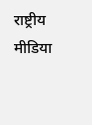राष्ट्रीय मीडिया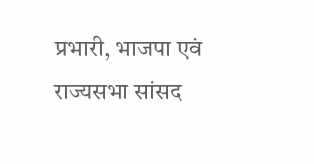प्रभारी, भाजपा एवं राज्यसभा सांसद